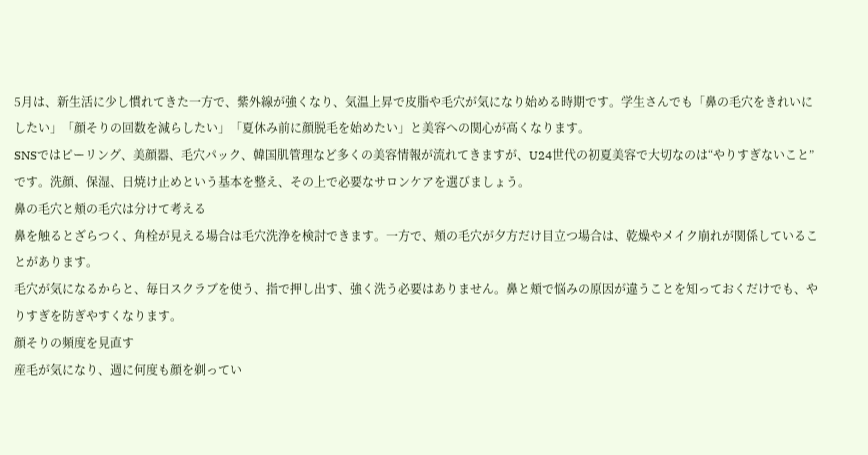5月は、新生活に少し慣れてきた一方で、紫外線が強くなり、気温上昇で皮脂や毛穴が気になり始める時期です。学生さんでも「鼻の毛穴をきれいにしたい」「顔そりの回数を減らしたい」「夏休み前に顔脱毛を始めたい」と美容への関心が高くなります。
SNSではピーリング、美顔器、毛穴パック、韓国肌管理など多くの美容情報が流れてきますが、U24世代の初夏美容で大切なのは“やりすぎないこと”です。洗顔、保湿、日焼け止めという基本を整え、その上で必要なサロンケアを選びましょう。
鼻の毛穴と頬の毛穴は分けて考える
鼻を触るとざらつく、角栓が見える場合は毛穴洗浄を検討できます。一方で、頬の毛穴が夕方だけ目立つ場合は、乾燥やメイク崩れが関係していることがあります。
毛穴が気になるからと、毎日スクラブを使う、指で押し出す、強く洗う必要はありません。鼻と頬で悩みの原因が違うことを知っておくだけでも、やりすぎを防ぎやすくなります。
顔そりの頻度を見直す
産毛が気になり、週に何度も顔を剃ってい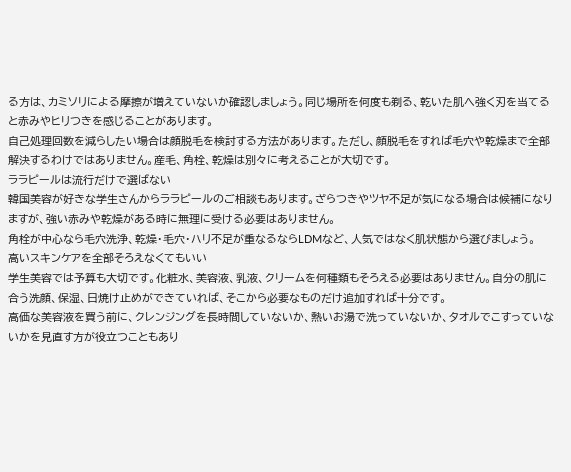る方は、カミソリによる摩擦が増えていないか確認しましょう。同じ場所を何度も剃る、乾いた肌へ強く刃を当てると赤みやヒリつきを感じることがあります。
自己処理回数を減らしたい場合は顔脱毛を検討する方法があります。ただし、顔脱毛をすれば毛穴や乾燥まで全部解決するわけではありません。産毛、角栓、乾燥は別々に考えることが大切です。
ララピールは流行だけで選ばない
韓国美容が好きな学生さんからララピールのご相談もあります。ざらつきやツヤ不足が気になる場合は候補になりますが、強い赤みや乾燥がある時に無理に受ける必要はありません。
角栓が中心なら毛穴洗浄、乾燥・毛穴・ハリ不足が重なるならLDMなど、人気ではなく肌状態から選びましょう。
高いスキンケアを全部そろえなくてもいい
学生美容では予算も大切です。化粧水、美容液、乳液、クリームを何種類もそろえる必要はありません。自分の肌に合う洗顔、保湿、日焼け止めができていれば、そこから必要なものだけ追加すれば十分です。
高価な美容液を買う前に、クレンジングを長時間していないか、熱いお湯で洗っていないか、タオルでこすっていないかを見直す方が役立つこともあり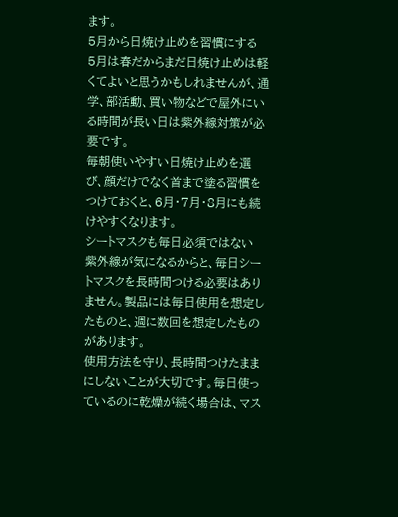ます。
5月から日焼け止めを習慣にする
5月は春だからまだ日焼け止めは軽くてよいと思うかもしれませんが、通学、部活動、買い物などで屋外にいる時間が長い日は紫外線対策が必要です。
毎朝使いやすい日焼け止めを選び、顔だけでなく首まで塗る習慣をつけておくと、6月・7月・8月にも続けやすくなります。
シートマスクも毎日必須ではない
紫外線が気になるからと、毎日シートマスクを長時間つける必要はありません。製品には毎日使用を想定したものと、週に数回を想定したものがあります。
使用方法を守り、長時間つけたままにしないことが大切です。毎日使っているのに乾燥が続く場合は、マス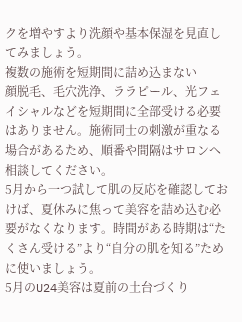クを増やすより洗顔や基本保湿を見直してみましょう。
複数の施術を短期間に詰め込まない
顔脱毛、毛穴洗浄、ララピール、光フェイシャルなどを短期間に全部受ける必要はありません。施術同士の刺激が重なる場合があるため、順番や間隔はサロンへ相談してください。
5月から一つ試して肌の反応を確認しておけば、夏休みに焦って美容を詰め込む必要がなくなります。時間がある時期は“たくさん受ける”より“自分の肌を知る”ために使いましょう。
5月のU24美容は夏前の土台づくり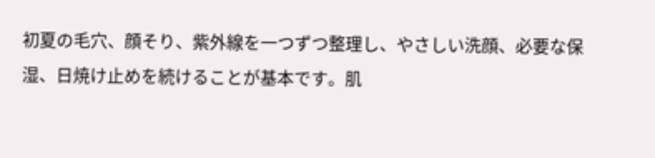初夏の毛穴、顔そり、紫外線を一つずつ整理し、やさしい洗顔、必要な保湿、日焼け止めを続けることが基本です。肌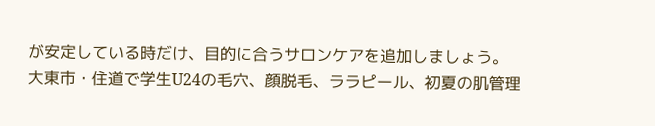が安定している時だけ、目的に合うサロンケアを追加しましょう。
大東市・住道で学生U24の毛穴、顔脱毛、ララピール、初夏の肌管理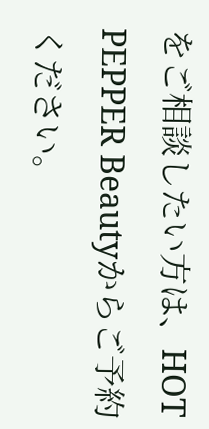をご相談したい方は、HOT PEPPER Beautyからご予約ください。